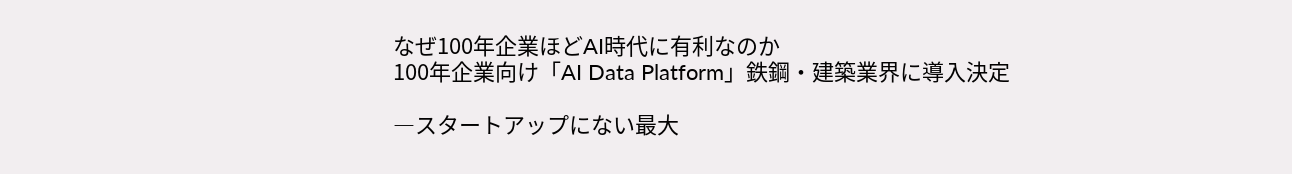なぜ100年企業ほどAI時代に有利なのか
100年企業向け「AI Data Platform」鉄鋼・建築業界に導入決定

―スタートアップにない最大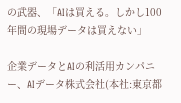の武器、「AIは買える。しかし100年間の現場データは買えない」

企業データとAIの利活用カンパニー、AIデータ株式会社(本社:東京都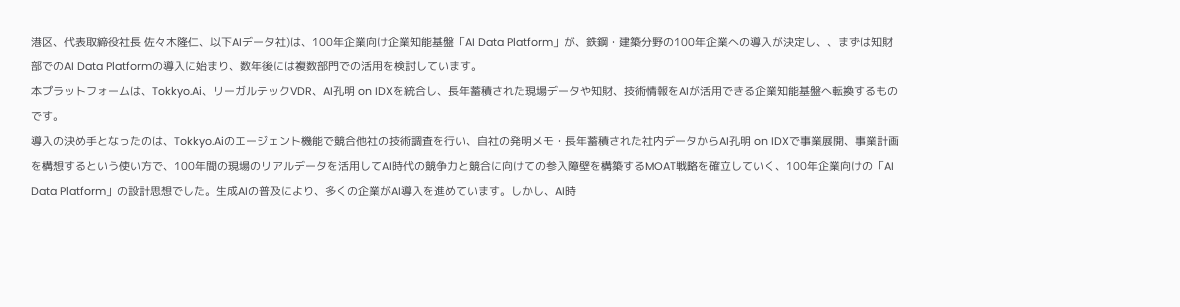港区、代表取締役社長 佐々木隆仁、以下AIデータ社)は、100年企業向け企業知能基盤「AI Data Platform」が、鉄鋼・建築分野の100年企業への導入が決定し、、まずは知財部でのAI Data Platformの導入に始まり、数年後には複数部門での活用を検討しています。
本プラットフォームは、Tokkyo.Ai、リーガルテックVDR、AI孔明 on IDXを統合し、長年蓄積された現場データや知財、技術情報をAIが活用できる企業知能基盤へ転換するものです。
導入の決め手となったのは、Tokkyo.Aiのエージェント機能で競合他社の技術調査を行い、自社の発明メモ・長年蓄積された社内データからAI孔明 on IDXで事業展開、事業計画を構想するという使い方で、100年間の現場のリアルデータを活用してAI時代の競争力と競合に向けての参入障壁を構築するMOAT戦略を確立していく、100年企業向けの「AI Data Platform」の設計思想でした。生成AIの普及により、多くの企業がAI導入を進めています。しかし、AI時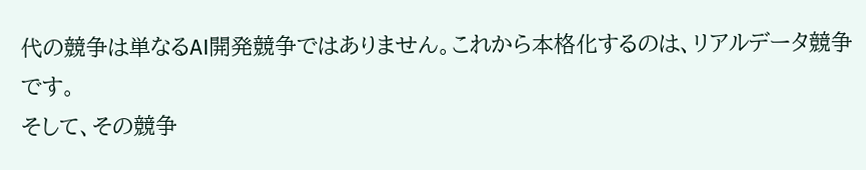代の競争は単なるAI開発競争ではありません。これから本格化するのは、リアルデータ競争です。
そして、その競争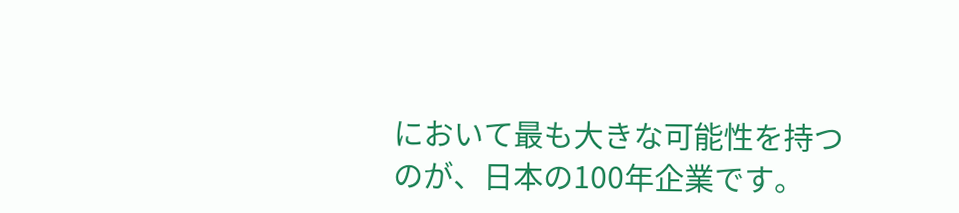において最も大きな可能性を持つのが、日本の100年企業です。